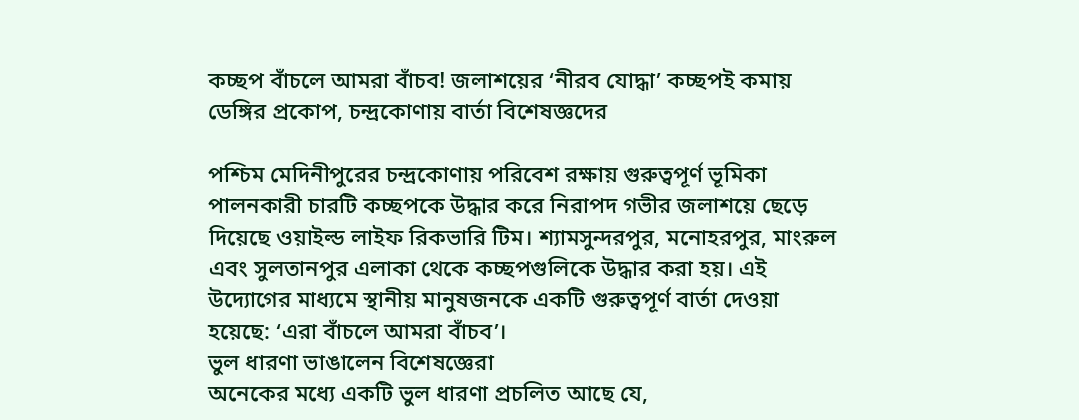কচ্ছপ বাঁচলে আমরা বাঁচব! জলাশয়ের ‘নীরব যোদ্ধা’ কচ্ছপই কমায় ডেঙ্গির প্রকোপ, চন্দ্রকোণায় বার্তা বিশেষজ্ঞদের

পশ্চিম মেদিনীপুরের চন্দ্রকোণায় পরিবেশ রক্ষায় গুরুত্বপূর্ণ ভূমিকা পালনকারী চারটি কচ্ছপকে উদ্ধার করে নিরাপদ গভীর জলাশয়ে ছেড়ে দিয়েছে ওয়াইল্ড লাইফ রিকভারি টিম। শ্যামসুন্দরপুর, মনোহরপুর, মাংরুল এবং সুলতানপুর এলাকা থেকে কচ্ছপগুলিকে উদ্ধার করা হয়। এই উদ্যোগের মাধ্যমে স্থানীয় মানুষজনকে একটি গুরুত্বপূর্ণ বার্তা দেওয়া হয়েছে: ‘এরা বাঁচলে আমরা বাঁচব’।
ভুল ধারণা ভাঙালেন বিশেষজ্ঞেরা
অনেকের মধ্যে একটি ভুল ধারণা প্রচলিত আছে যে,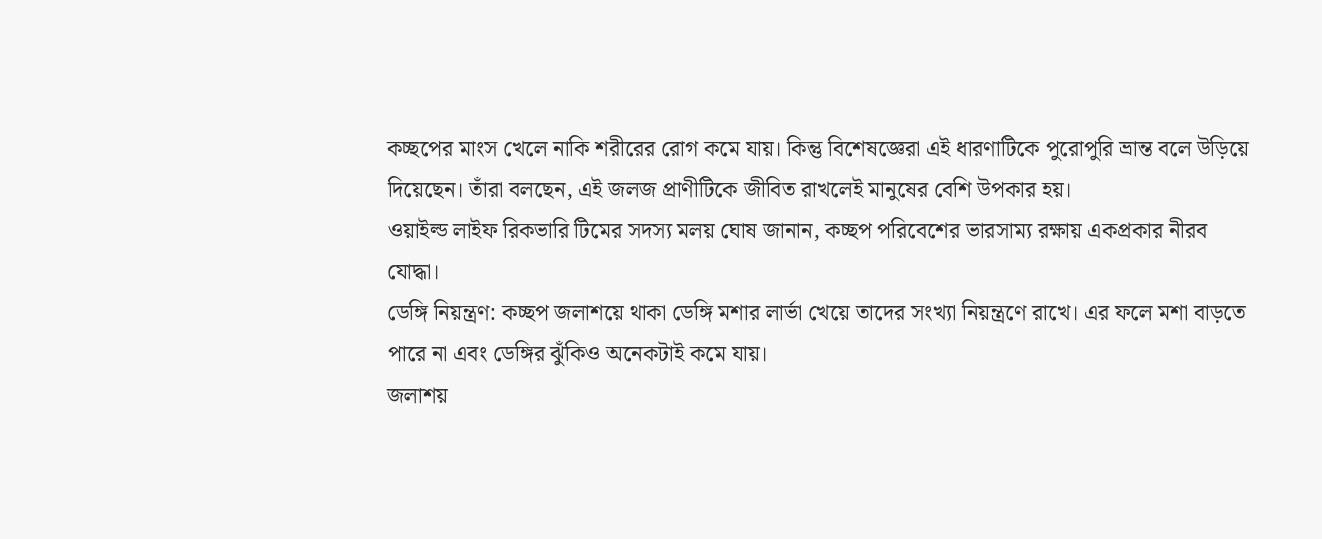কচ্ছপের মাংস খেলে নাকি শরীরের রোগ কমে যায়। কিন্তু বিশেষজ্ঞেরা এই ধারণাটিকে পুরোপুরি ভ্রান্ত বলে উড়িয়ে দিয়েছেন। তাঁরা বলছেন, এই জলজ প্রাণীটিকে জীবিত রাখলেই মানুষের বেশি উপকার হয়।
ওয়াইল্ড লাইফ রিকভারি টিমের সদস্য মলয় ঘোষ জানান, কচ্ছপ পরিবেশের ভারসাম্য রক্ষায় একপ্রকার নীরব যোদ্ধা।
ডেঙ্গি নিয়ন্ত্রণ: কচ্ছপ জলাশয়ে থাকা ডেঙ্গি মশার লার্ভা খেয়ে তাদের সংখ্যা নিয়ন্ত্রণে রাখে। এর ফলে মশা বাড়তে পারে না এবং ডেঙ্গির ঝুঁকিও অনেকটাই কমে যায়।
জলাশয়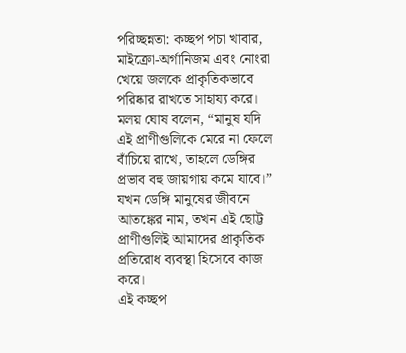পরিচ্ছন্নতা: কচ্ছপ পচা খাবার, মাইক্রো-অর্গানিজম এবং নোংরা খেয়ে জলকে প্রাকৃতিকভাবে পরিষ্কার রাখতে সাহায্য করে।
মলয় ঘোষ বলেন, “মানুষ যদি এই প্রাণীগুলিকে মেরে না ফেলে বাঁচিয়ে রাখে, তাহলে ডেঙ্গির প্রভাব বহু জায়গায় কমে যাবে।” যখন ডেঙ্গি মানুষের জীবনে আতঙ্কের নাম, তখন এই ছোট্ট প্রাণীগুলিই আমাদের প্রাকৃতিক প্রতিরোধ ব্যবস্থা হিসেবে কাজ করে।
এই কচ্ছপ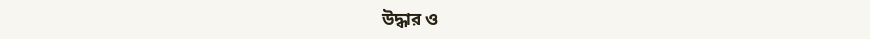উদ্ধার ও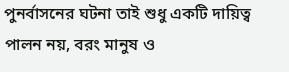পুনর্বাসনের ঘটনা তাই শুধু একটি দায়িত্ব পালন নয়, বরং মানুষ ও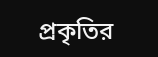প্রকৃতির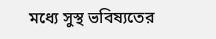মধ্যে সুস্থ ভবিষ্যতের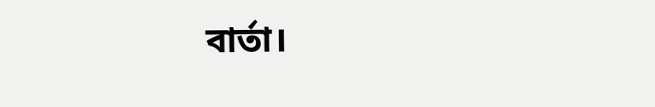বার্তা।